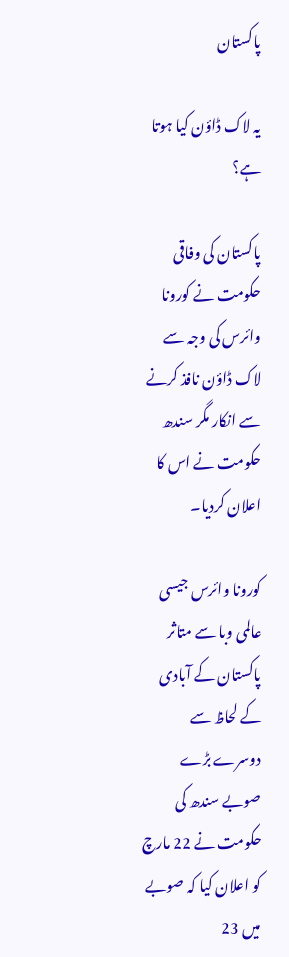پاکستان

یہ لاک ڈاؤن کیا ہوتا ہے؟

پاکستان کی وفاقی حکومت نے کورونا وائرس کی وجہ سے لاک ڈاؤن نافذ کرنے سے انکار مگر سندھ حکومت نے اس کا اعلان کردیا۔

کورونا وائرس جیسی عالمی وبا سے متاثر پاکستان کے آبادی کے لحاظ سے دوسرے بڑے صوبے سندھ کی حکومت نے 22 مارچ کو اعلان کیا کہ صوبے میں 23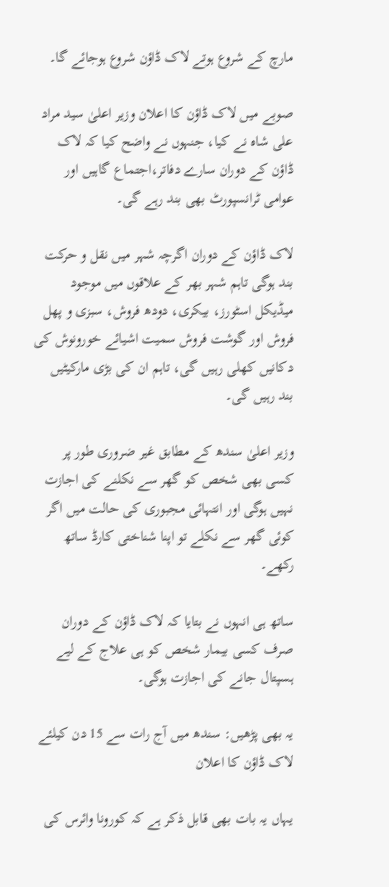مارچ کے شروع ہوتے لاک ڈاؤن شروع ہوجائے گا۔

صوبے میں لاک ڈاؤن کا اعلان وزیر اعلیٰ سید مراد علی شاہ نے کیا، جنہوں نے واضح کیا کہ لاک ڈاؤن کے دوران سارے دفاتر،اجتماع گاہیں اور عوامی ٹرانسپورٹ بھی بند رہے گی۔

لاک ڈاؤن کے دوران اگرچہ شہر میں نقل و حرکت بند ہوگی تاہم شہر بھر کے علاقوں میں موجود میڈیکل اسٹورز، بیکری، دودھ فروش، سبزی و پھل فروش اور گوشت فروش سمیت اشیائے خورونوش کی دکانیں کھلی رہیں گی، تاہم ان کی بڑی مارکیٹیں بند رہیں گی۔

وزیر اعلیٰ سندھ کے مطابق غیر ضروری طور پر کسی بھی شخص کو گھر سے نکلنے کی اجازت نہیں ہوگی اور انتہائی مجبوری کی حالت میں اگر کوئی گھر سے نکلے تو اپنا شناختی کارڈ ساتھ رکھے۔

ساتھ ہی انہوں نے بتایا کہ لاک ڈاؤن کے دوران صرف کسی بیمار شخص کو ہی علاج کے لیے ہسپتال جانے کی اجازت ہوگی۔

یہ بھی پڑھیں: سندھ میں آج رات سے 15 دن کیلئے لاک ڈاؤن کا اعلان

یہاں یہ بات بھی قابل ذکر ہے کہ کورونا وائرس کی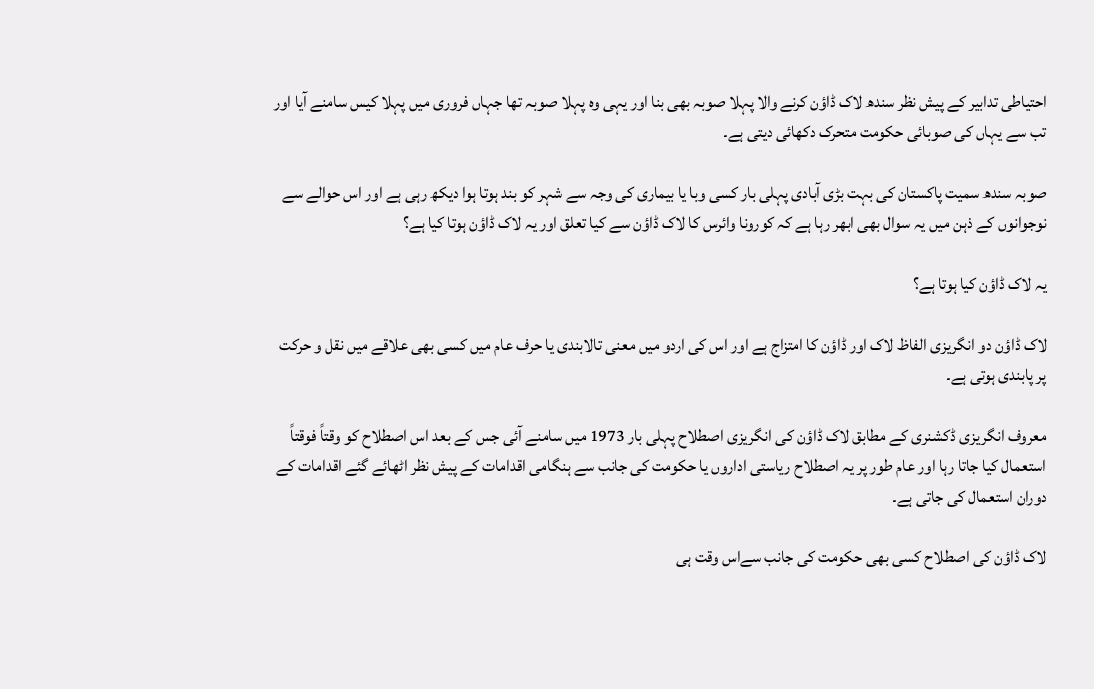احتیاطی تدابیر کے پیش نظر سندھ لاک ڈاؤن کرنے والا پہلا صوبہ بھی بنا اور یہی وہ پہلا صوبہ تھا جہاں فروری میں پہلا کیس سامنے آیا اور تب سے یہاں کی صوبائی حکومت متحرک دکھائی دیتی ہے۔

صوبہ سندھ سمیت پاکستان کی بہت بڑی آبادی پہلی بار کسی وبا یا بیماری کی وجہ سے شہر کو بند ہوتا ہوا دیکھ رہی ہے اور اس حوالے سے نوجوانوں کے ذہن میں یہ سوال بھی ابھر رہا ہے کہ کورونا وائرس کا لاک ڈاؤن سے کیا تعلق اور یہ لاک ڈاؤن ہوتا کیا ہے؟

یہ لاک ڈاؤن کیا ہوتا ہے؟

لاک ڈاؤن دو انگریزی الفاظ لاک اور ڈاؤن کا امتزاج ہے اور اس کی اردو میں معنی تالابندی یا حرف عام میں کسی بھی علاقے میں نقل و حرکت پر پابندی ہوتی ہے۔

معروف انگریزی ڈکشنری کے مطابق لاک ڈاؤن کی انگریزی اصطلاح پہلی بار 1973 میں سامنے آئی جس کے بعد اس اصطلاح کو وقتاً فوقتاً استعمال کیا جاتا رہا اور عام طور پر یہ اصطلاح ریاستی اداروں یا حکومت کی جانب سے ہنگامی اقدامات کے پیش نظر اٹھائے گئے اقدامات کے دوران استعمال کی جاتی ہے۔

لاک ڈاؤن کی اصطلاح کسی بھی حکومت کی جانب سےاس وقت ہی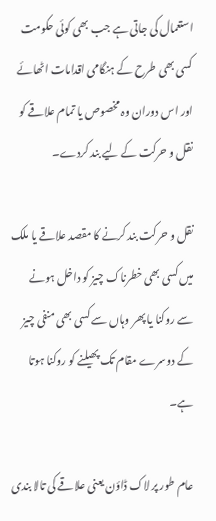استعمال کی جاتی ہے جب بھی کوئی حکومت کسی بھی طرح کے ہنگامی اقدامات اٹھائے اور اس دوران وہ مخصوص یا تمام علاقے کو نقل و حرکت کے لیے بند کردے۔

نقل و حرکت بند کرنے کا مقصد علاقے یا ملک میں کسی بھی خطرناک چیز کو داخل ہونے سے روکنا یا پھر وہاں سے کسی بھی منفی چیز کے دوسرے مقام تک پھیلنے کو روکنا ہوتا ہے۔

عام طور پر لاک ڈاؤن یعنی علاقے کی تالا بندی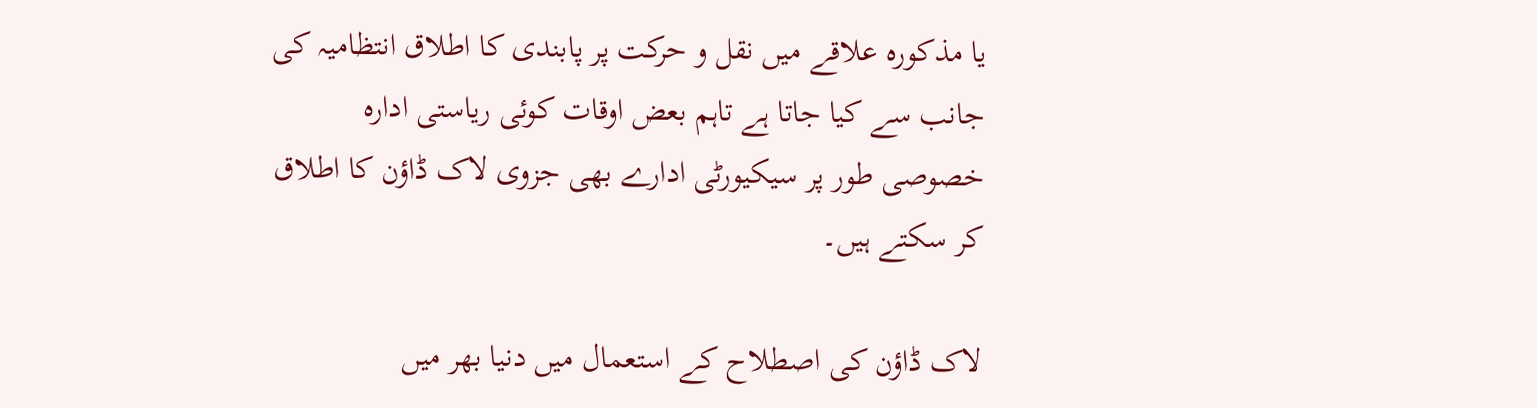یا مذکورہ علاقے میں نقل و حرکت پر پابندی کا اطلاق انتظامیہ کی جانب سے کیا جاتا ہے تاہم بعض اوقات کوئی ریاستی ادارہ خصوصی طور پر سیکیورٹی ادارے بھی جزوی لاک ڈاؤن کا اطلاق کر سکتے ہیں۔

لاک ڈاؤن کی اصطلاح کے استعمال میں دنیا بھر میں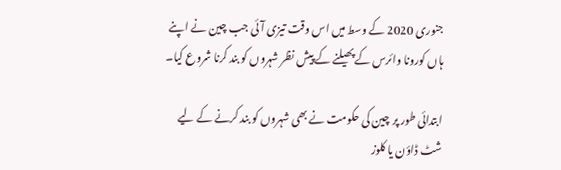جنوری 2020 کے وسط میں اس وقت تیزی آئی جب چین نے اپنے ہاں کورونا وائرس کے پھیلنے کے پیش نظر شہروں کو بند کرنا شروع کیا۔

ابتدائی طور پر چین کی حکومت نے بھی شہروں کو بند کرنے کے لیے شٹ ڈاؤن یا کلوز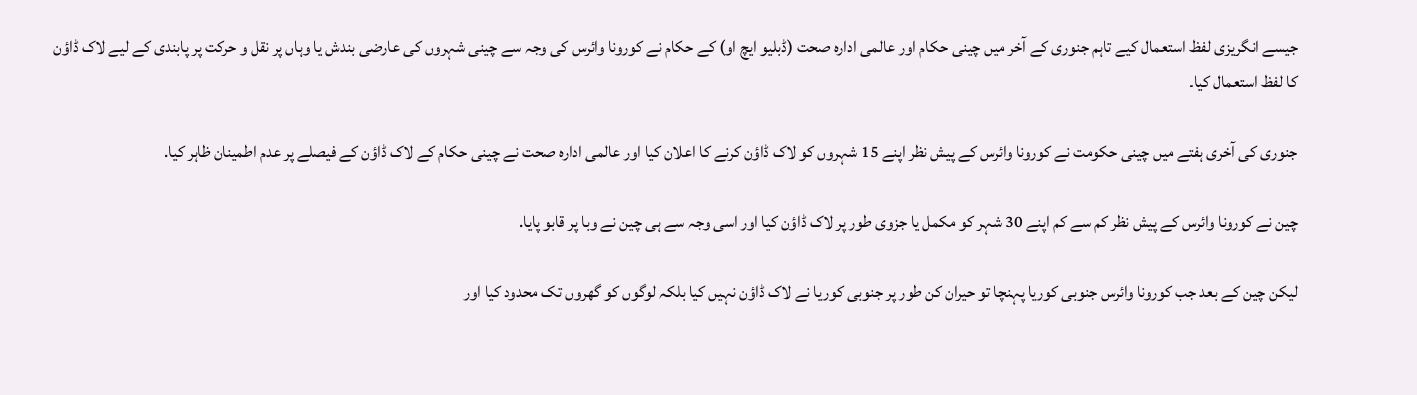جیسے انگریزی لفظ استعمال کیے تاہم جنوری کے آخر میں چینی حکام اور عالمی ادارہ صحت (ڈبلیو ایچ او) کے حکام نے کورونا وائرس کی وجہ سے چینی شہروں کی عارضی بندش یا وہاں پر نقل و حرکت پر پابندی کے لیے لاک ڈاؤن کا لفظ استعمال کیا۔

جنوری کی آخری ہفتے میں چینی حکومت نے کورونا وائرس کے پیش نظر اپنے 15 شہروں کو لاک ڈاؤن کرنے کا اعلان کیا اور عالمی ادارہ صحت نے چینی حکام کے لاک ڈاؤن کے فیصلے پر عدم اطمینان ظاہر کیا.

چین نے کورونا وائرس کے پیش نظر کم سے کم اپنے 30 شہر کو مکمل یا جزوی طور پر لاک ڈاؤن کیا اور اسی وجہ سے ہی چین نے وبا پر قابو پایا.

لیکن چین کے بعد جب کورونا وائرس جنوبی کوریا پہنچا تو حیران کن طور پر جنوبی کوریا نے لاک ڈاؤن نہیں کیا بلکہ لوگوں کو گھروں تک محدود کیا اور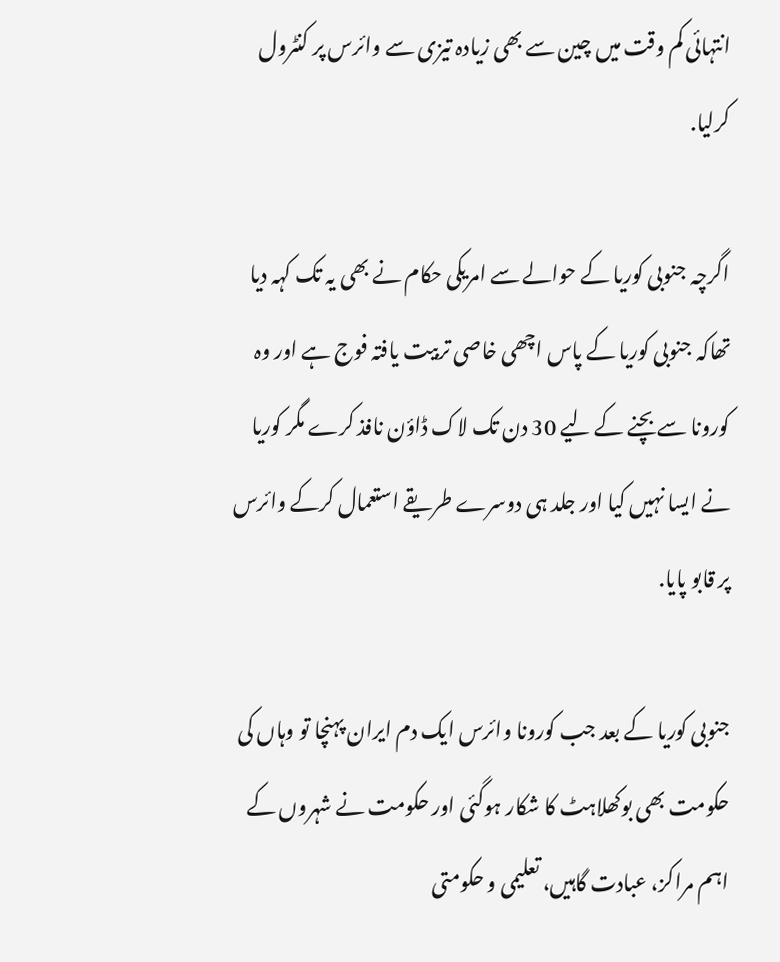انتہائی کم وقت میں چین سے بھی زیادہ تیزی سے وائرس پر کنٹرول کرلیا.

اگرچہ جنوبی کوریا کے حوالے سے امریکی حکام نے بھی یہ تک کہہ دیا تھاکہ جنوبی کوریا کے پاس اچھی خاصی تربیت یافتہ فوج ہے اور وہ کورونا سے بچنے کے لیے 30 دن تک لاک ڈاؤن نافذ کرے مگر کوریا نے ایسا نہیں کیا اور جلد ہی دوسرے طریقے استعمال کرکے وائرس پر قابو پایا.

جنوبی کوریا کے بعد جب کورونا وائرس ایک دم ایران پہنچا تو وہاں کی حکومت بھی بوکھلاہٹ کا شکار ہوگئی اور حکومت نے شہروں کے اہم مراکز، عبادت گاہیں، تعلیمی و حکومتی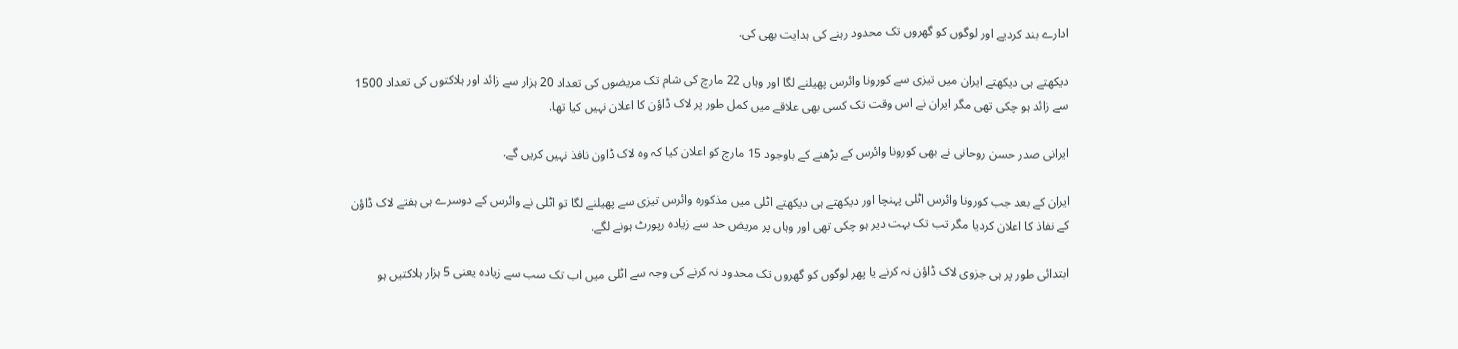ادارے بند کردیے اور لوگوں کو گھروں تک محدود رہنے کی ہدایت بھی کی.

دیکھتے ہی دیکھتے ایران میں تیزی سے کورونا وائرس پھیلنے لگا اور وہاں 22 مارچ کی شام تک مریضوں کی تعداد 20 ہزار سے زائد اور ہلاکتوں کی تعداد 1500 سے زائد ہو چکی تھی مگر ایران نے اس وقت تک کسی بھی علاقے میں کمل طور پر لاک ڈاؤن کا اعلان نہیں کیا تھا.

ایرانی صدر حسن روحانی نے بھی کورونا وائرس کے بڑھنے کے باوجود 15 مارچ کو اعلان کیا کہ وہ لاک ڈاون نافذ نہیں کریں گے.

ایران کے بعد جب کورونا وائرس اٹلی پہنچا اور دیکھتے ہی دیکھتے اٹلی میں مذکورہ وائرس تیزی سے پھیلنے لگا تو اٹلی نے وائرس کے دوسرے ہی ہفتے لاک ڈاؤن کے نفاذ کا اعلان کردیا مگر تب تک بہت دیر ہو چکی تھی اور وہاں پر مریض حد سے زیادہ رپورٹ ہونے لگے.

ابتدائی طور پر ہی جزوی لاک ڈاؤن نہ کرنے یا پھر لوگوں کو گھروں تک محدود نہ کرنے کی وجہ سے اٹلی میں اب تک سب سے زیادہ یعنی 5 ہزار ہلاکتیں ہو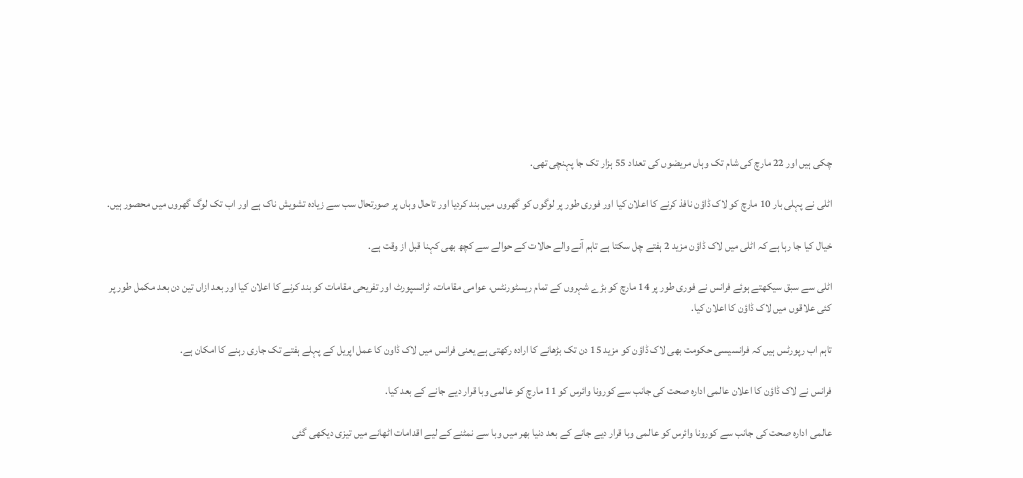چکی ہیں اور 22 مارچ کی شام تک وہاں مریضوں کی تعداد 55 ہزار تک جا پہنچی تھی.

اٹلی نے پہلی بار 10 مارچ کو لاک ڈاؤن نافذ کرنے کا اعلان کیا اور فوری طور پر لوگوں کو گھروں میں بند کردیا اور تاحال وہاں پر صورتحال سب سے زیادہ تشویش ناک ہے اور اب تک لوگ گھروں میں محصور ہیں.

خیال کیا جا رہا ہے کہ اٹلی میں لاک ڈاؤن مزید 2 ہفتے چل سکتا ہے تاہم آنے والے حالات کے حوالے سے کچھ بھی کہنا قبل از وقت ہے.

اٹلی سے سبق سیکھتے ہوئے فرانس نے فوری طور پر 14 مارچ کو بڑے شہروں کے تمام ریسٹورنٹس، عوامی مقامات، ٹرانسپورٹ اور تفریحی مقامات کو بند کرنے کا اعلان کیا اور بعد ازاں تین دن بعد مکمل طور پر کئی علاقوں میں لاک ڈاؤن کا اعلان کیا.

تاہم اب رپورٹس ہیں کہ فرانسیسی حکومت بھی لاک ڈاؤن کو مزید 15 دن تک بڑھانے کا ارادہ رکھتی ہے یعنی فرانس میں لاک ڈاون کا عمل اپریل کے پہلے ہفتے تک جاری رہنے کا امکان ہے.

فرانس نے لاک ڈاؤن کا اعلان عالمی ادارہ صحت کی جانب سے کورونا وائرس کو 11 مارچ کو عالمی وبا قرار دیے جانے کے بعد کیا.

عالمی ادارہ صحت کی جانب سے کورونا وائرس کو عالمی وبا قرار دیے جانے کے بعد دنیا بھر میں وبا سے نمٹنے کے لیے اقدامات اٹھانے میں تیزی دیکھی گئی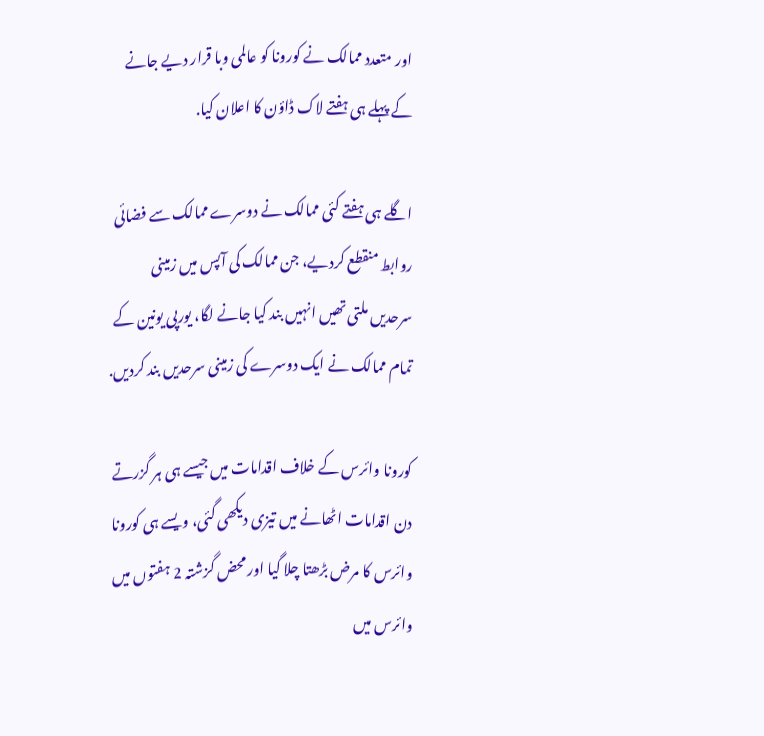اور متعدد ممالک نے کورونا کو عالمی وبا قرار دیے جانے کے پہلے ہی ہفتے لاک ڈاؤن کا اعلان کیا.

اگلے ہی ہفتے کئی ممالک نے دوسرے ممالک سے فضائی روابط منقطع کردیے، جن ممالک کی آپس میں زمینی سرحدیں ملتی تھیں انہیں بند کیا جانے لگا، یورپی یونین کے تمام ممالک نے ایک دوسرے کی زمینی سرحدیں بند کردیں.

کورونا وائرس کے خلاف اقدامات میں جیسے ہی ہر گزرتے دن اقدامات اٹھانے میں تیزی دیکھی گئی، ویسے ہی کورونا وائرس کا مرض بڑھتا چلا گیا اور محض گزشتہ 2 ہفتوں میں وائرس میں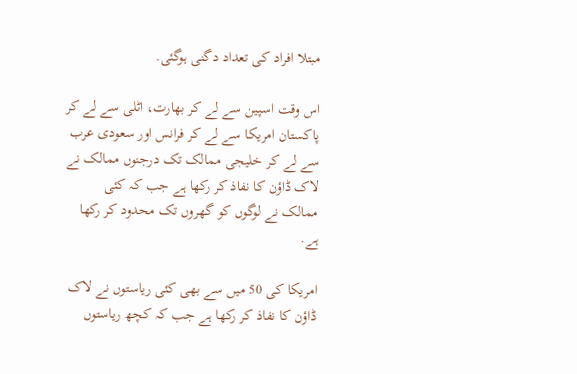مبتلا افراد کی تعداد دگنی ہوگئی.

اس وقت اسپین سے لے کر بھارت، اٹلی سے لے کر پاکستان امریکا سے لے کر فرانس اور سعودی عرب سے لے کر خلیجی ممالک تک درجنوں ممالک نے لاک ڈاؤن کا نفاذ کر رکھا ہے جب کہ کئی ممالک نے لوگوں کو گھروں تک محدود کر رکھا ہے.

امریکا کی 50 میں سے بھی کئی ریاستوں نے لاک ڈاؤن کا نفاذ کر رکھا ہے جب کہ کچھ ریاستوں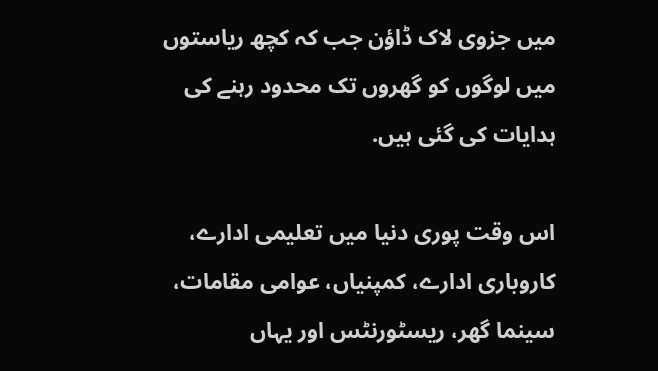میں جزوی لاک ڈاؤن جب کہ کچھ ریاستوں میں لوگوں کو گھروں تک محدود رہنے کی ہدایات کی گئی ہیں.

اس وقت پوری دنیا میں تعلیمی ادارے، کاروباری ادارے، کمپنیاں، عوامی مقامات، سینما گھر، ریسٹورنٹس اور یہاں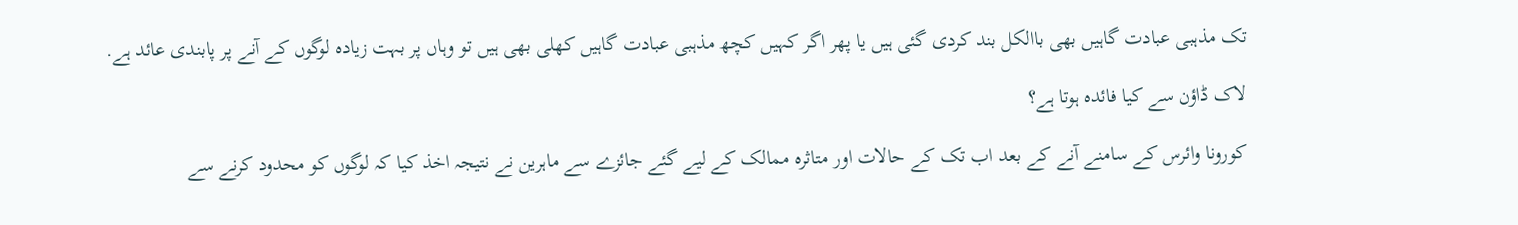تک مذہبی عبادت گاہیں بھی باالکل بند کردی گئی ہیں یا پھر اگر کہیں کچھ مذہبی عبادت گاہیں کھلی بھی ہیں تو وہاں پر بہت زیادہ لوگوں کے آنے پر پابندی عائد ہے.

لاک ڈاؤن سے کیا فائدہ ہوتا ہے؟

کورونا وائرس کے سامنے آنے کے بعد اب تک کے حالات اور متاثرہ ممالک کے لیے گئے جائزے سے ماہرین نے نتیجہ اخذ کیا کہ لوگوں کو محدود کرنے سے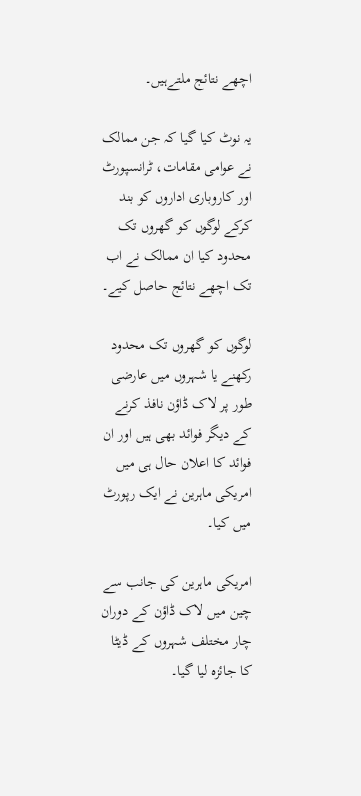اچھے نتائج ملتےہیں۔

یہ نوٹ کیا گیا کہ جن ممالک نے عوامی مقامات، ٹرانسپورٹ اور کاروباری اداروں کو بند کرکے لوگوں کو گھروں تک محدود کیا ان ممالک نے اب تک اچھے نتائج حاصل کیے۔

لوگوں کو گھروں تک محدود رکھنے یا شہروں میں عارضی طور پر لاک ڈاؤن نافذ کرنے کے دیگر فوائد بھی ہیں اور ان فوائد کا اعلان حال ہی میں امریکی ماہرین نے ایک رپورٹ میں کیا۔

امریکی ماہرین کی جانب سے چین میں لاک ڈاؤن کے دوران چار مختلف شہروں کے ڈیٹا کا جائزہ لیا گیا۔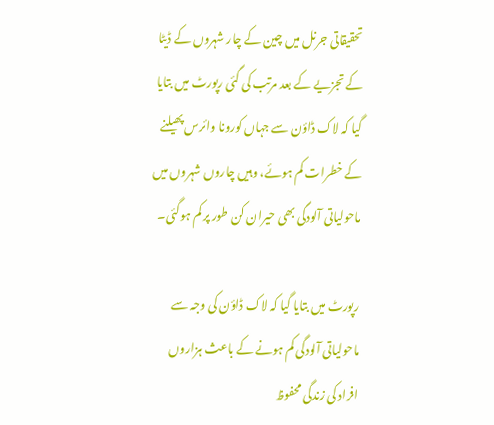تحقیقاتی جرنل میں چین کے چار شہروں کے ڈیٹا کے تجزیے کے بعد مرتب کی گئی رپورٹ میں بتایا گیا کہ لاک ڈاؤن سے جہاں کورونا وائرس پھیلنے کے خطرات کم ہوئے، وہیں چاروں شہروں میں ماحولیاتی آلودگی بھی حیران کن طور پر کم ہوگئی۔

رپورٹ میں بتایا گیا کہ لاک ڈاؤن کی وجہ سے ماحولیاتی آلودگی کم ہونے کے باعث ہزاروں افراد کی زندگی محفوظ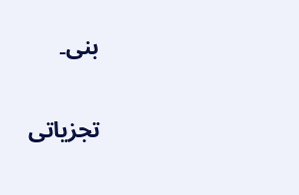بنی۔

تجزیاتی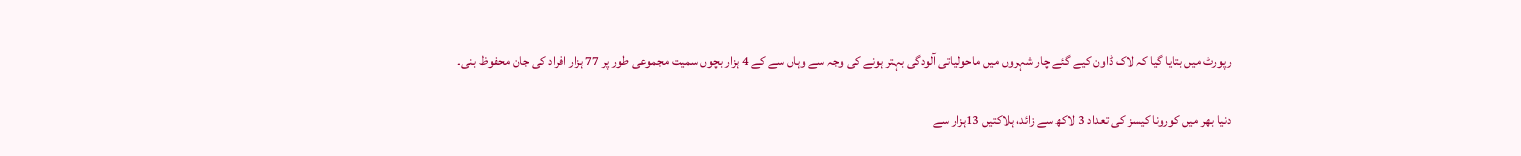رپورٹ میں بتایا گیا کہ لاک ڈاون کیے گئے چار شہروں میں ماحولیاتی آلودگی بہتر ہونے کی وجہ سے وہاں سے کے 4 ہزار بچوں سمیت مجموعی طور پر 77 ہزار افراد کی جان محفوظ بنی۔

دنیا بھر میں کورونا کیسز کی تعداد 3 لاکھ سے زائد، ہلاکتیں 13ہزار سے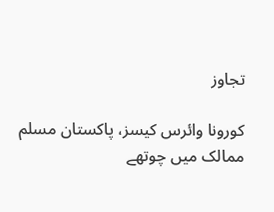تجاوز

کورونا وائرس کیسز، پاکستان مسلم ممالک میں چوتھے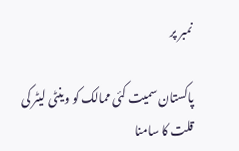نمبر پر

پاکستان سمیت کئی ممالک کو وینٹی لیٹر کی قلت کا سامنا